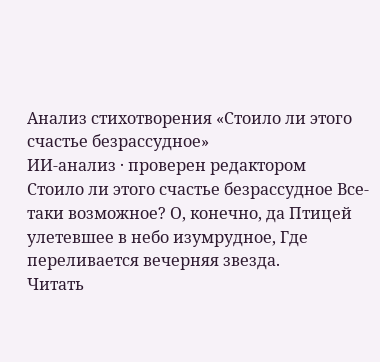Анализ стихотворения «Стоило ли этого счастье безрассудное»
ИИ-анализ · проверен редактором
Стоило ли этого счастье безрассудное Все-таки возможное? О, конечно, да Птицей улетевшее в небо изумрудное, Где переливается вечерняя звезда.
Читать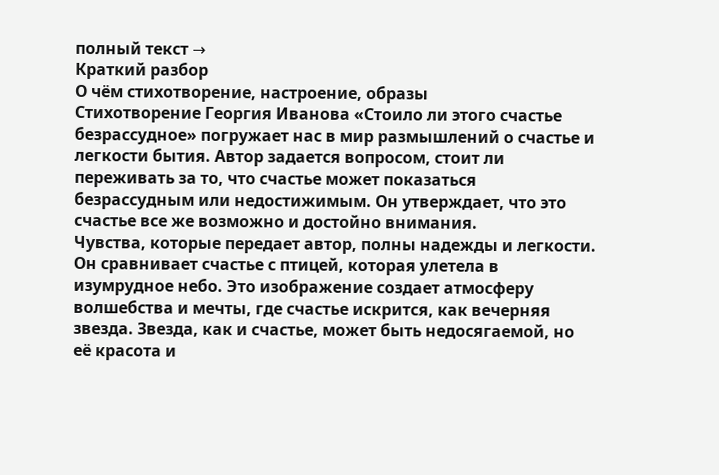полный текст →
Краткий разбор
О чём стихотворение, настроение, образы
Стихотворение Георгия Иванова «Стоило ли этого счастье безрассудное» погружает нас в мир размышлений о счастье и легкости бытия. Автор задается вопросом, стоит ли переживать за то, что счастье может показаться безрассудным или недостижимым. Он утверждает, что это счастье все же возможно и достойно внимания.
Чувства, которые передает автор, полны надежды и легкости. Он сравнивает счастье с птицей, которая улетела в изумрудное небо. Это изображение создает атмосферу волшебства и мечты, где счастье искрится, как вечерняя звезда. Звезда, как и счастье, может быть недосягаемой, но её красота и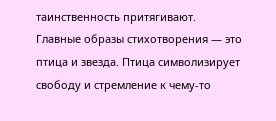таинственность притягивают.
Главные образы стихотворения — это птица и звезда. Птица символизирует свободу и стремление к чему-то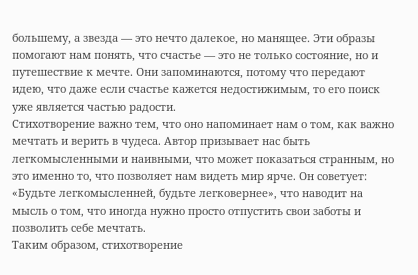большему, а звезда — это нечто далекое, но манящее. Эти образы помогают нам понять, что счастье — это не только состояние, но и путешествие к мечте. Они запоминаются, потому что передают идею, что даже если счастье кажется недостижимым, то его поиск уже является частью радости.
Стихотворение важно тем, что оно напоминает нам о том, как важно мечтать и верить в чудеса. Автор призывает нас быть легкомысленными и наивными, что может показаться странным, но это именно то, что позволяет нам видеть мир ярче. Он советует: «Будьте легкомысленней, будьте легковернее», что наводит на мысль о том, что иногда нужно просто отпустить свои заботы и позволить себе мечтать.
Таким образом, стихотворение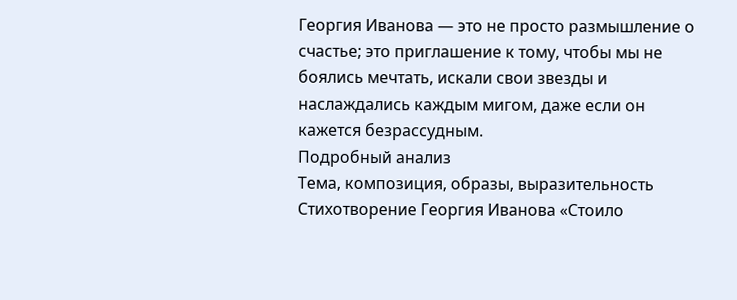Георгия Иванова — это не просто размышление о счастье; это приглашение к тому, чтобы мы не боялись мечтать, искали свои звезды и наслаждались каждым мигом, даже если он кажется безрассудным.
Подробный анализ
Тема, композиция, образы, выразительность
Стихотворение Георгия Иванова «Стоило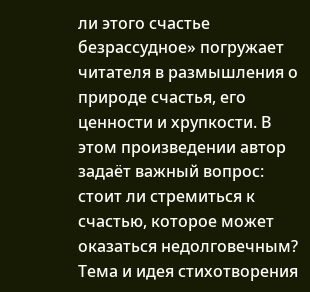ли этого счастье безрассудное» погружает читателя в размышления о природе счастья, его ценности и хрупкости. В этом произведении автор задаёт важный вопрос: стоит ли стремиться к счастью, которое может оказаться недолговечным?
Тема и идея стихотворения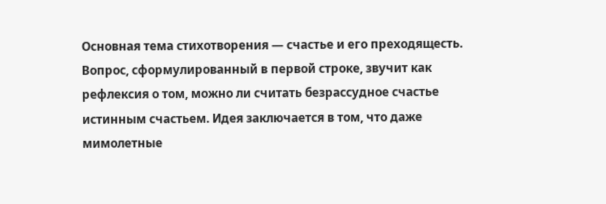Основная тема стихотворения — счастье и его преходящесть. Вопрос, сформулированный в первой строке, звучит как рефлексия о том, можно ли считать безрассудное счастье истинным счастьем. Идея заключается в том, что даже мимолетные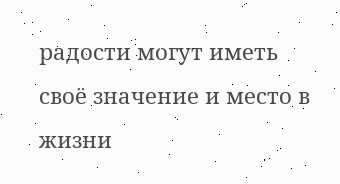радости могут иметь своё значение и место в жизни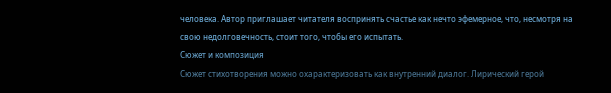человека. Автор приглашает читателя воспринять счастье как нечто эфемерное, что, несмотря на свою недолговечность, стоит того, чтобы его испытать.
Сюжет и композиция
Сюжет стихотворения можно охарактеризовать как внутренний диалог. Лирический герой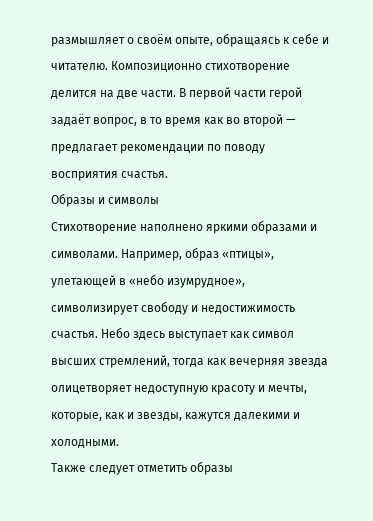размышляет о своём опыте, обращаясь к себе и читателю. Композиционно стихотворение делится на две части. В первой части герой задаёт вопрос, в то время как во второй — предлагает рекомендации по поводу восприятия счастья.
Образы и символы
Стихотворение наполнено яркими образами и символами. Например, образ «птицы», улетающей в «небо изумрудное», символизирует свободу и недостижимость счастья. Небо здесь выступает как символ высших стремлений, тогда как вечерняя звезда олицетворяет недоступную красоту и мечты, которые, как и звезды, кажутся далекими и холодными.
Также следует отметить образы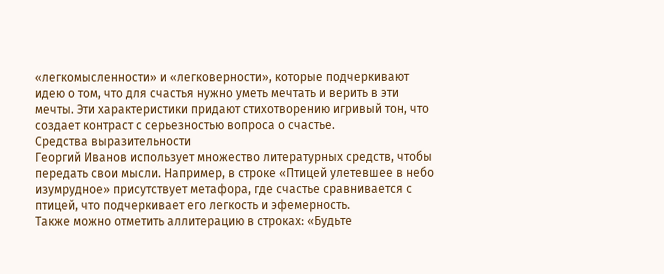«легкомысленности» и «легковерности», которые подчеркивают идею о том, что для счастья нужно уметь мечтать и верить в эти мечты. Эти характеристики придают стихотворению игривый тон, что создает контраст с серьезностью вопроса о счастье.
Средства выразительности
Георгий Иванов использует множество литературных средств, чтобы передать свои мысли. Например, в строке «Птицей улетевшее в небо изумрудное» присутствует метафора, где счастье сравнивается с птицей, что подчеркивает его легкость и эфемерность.
Также можно отметить аллитерацию в строках: «Будьте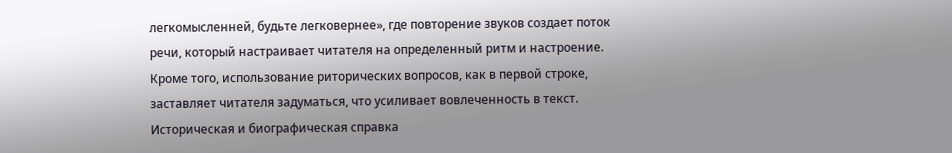легкомысленней, будьте легковернее», где повторение звуков создает поток речи, который настраивает читателя на определенный ритм и настроение.
Кроме того, использование риторических вопросов, как в первой строке, заставляет читателя задуматься, что усиливает вовлеченность в текст.
Историческая и биографическая справка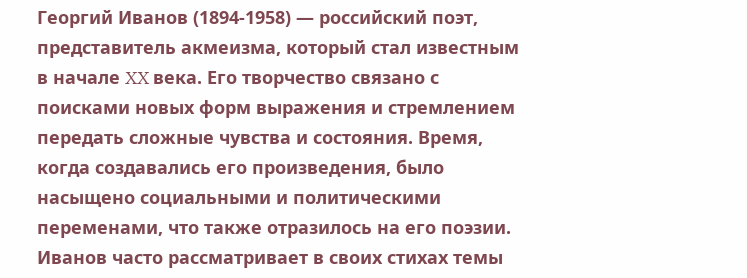Георгий Иванов (1894-1958) — российский поэт, представитель акмеизма, который стал известным в начале XX века. Его творчество связано с поисками новых форм выражения и стремлением передать сложные чувства и состояния. Время, когда создавались его произведения, было насыщено социальными и политическими переменами, что также отразилось на его поэзии.
Иванов часто рассматривает в своих стихах темы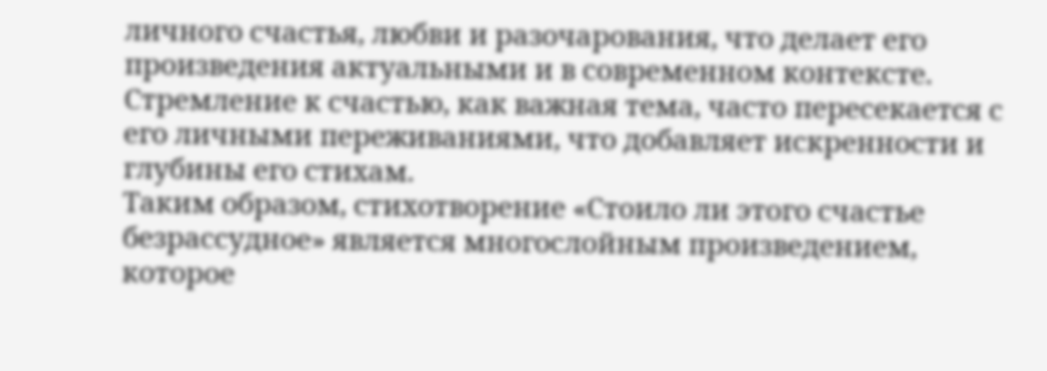личного счастья, любви и разочарования, что делает его произведения актуальными и в современном контексте. Стремление к счастью, как важная тема, часто пересекается с его личными переживаниями, что добавляет искренности и глубины его стихам.
Таким образом, стихотворение «Стоило ли этого счастье безрассудное» является многослойным произведением, которое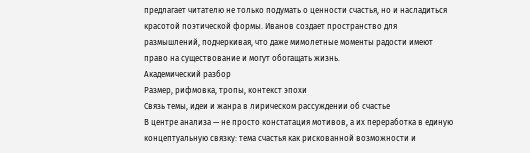предлагает читателю не только подумать о ценности счастья, но и насладиться красотой поэтической формы. Иванов создает пространство для размышлений, подчеркивая, что даже мимолетные моменты радости имеют право на существование и могут обогащать жизнь.
Академический разбор
Размер, рифмовка, тропы, контекст эпохи
Связь темы, идеи и жанра в лирическом рассуждении об счастье
В центре анализа — не просто констатация мотивов, а их переработка в единую концептуальную связку: тема счастья как рискованной возможности и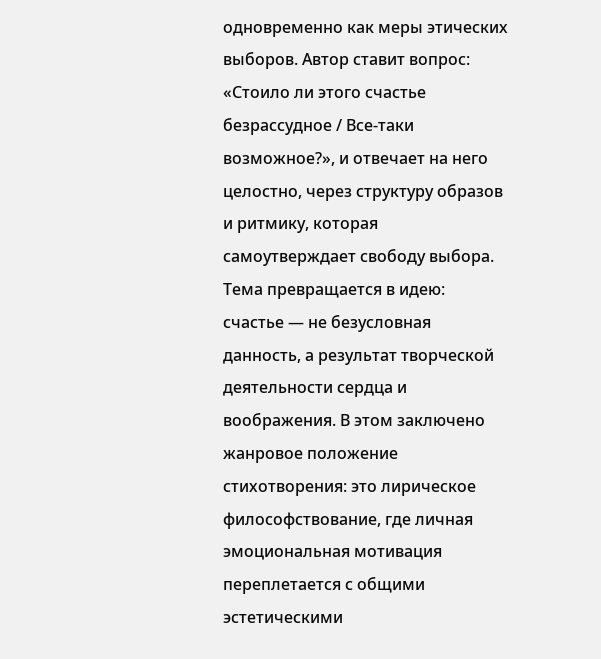одновременно как меры этических выборов. Автор ставит вопрос: «Стоило ли этого счастье безрассудное / Все-таки возможное?», и отвечает на него целостно, через структуру образов и ритмику, которая самоутверждает свободу выбора. Тема превращается в идею: счастье — не безусловная данность, а результат творческой деятельности сердца и воображения. В этом заключено жанровое положение стихотворения: это лирическое философствование, где личная эмоциональная мотивация переплетается с общими эстетическими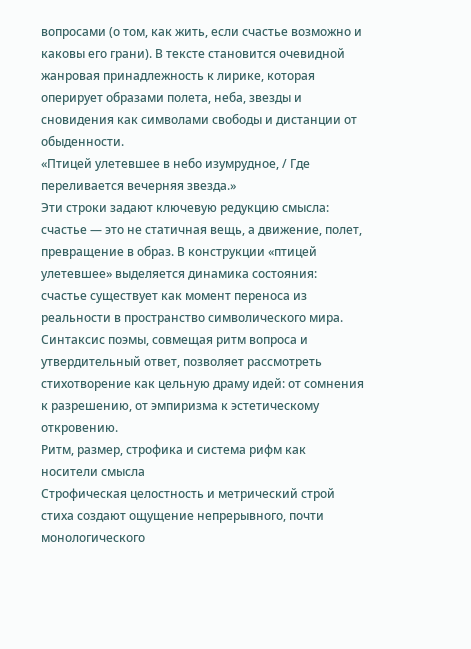вопросами (о том, как жить, если счастье возможно и каковы его грани). В тексте становится очевидной жанровая принадлежность к лирике, которая оперирует образами полета, неба, звезды и сновидения как символами свободы и дистанции от обыденности.
«Птицей улетевшее в небо изумрудное, / Где переливается вечерняя звезда.»
Эти строки задают ключевую редукцию смысла: счастье — это не статичная вещь, а движение, полет, превращение в образ. В конструкции «птицей улетевшее» выделяется динамика состояния: счастье существует как момент переноса из реальности в пространство символического мира. Синтаксис поэмы, совмещая ритм вопроса и утвердительный ответ, позволяет рассмотреть стихотворение как цельную драму идей: от сомнения к разрешению, от эмпиризма к эстетическому откровению.
Ритм, размер, строфика и система рифм как носители смысла
Строфическая целостность и метрический строй стиха создают ощущение непрерывного, почти монологического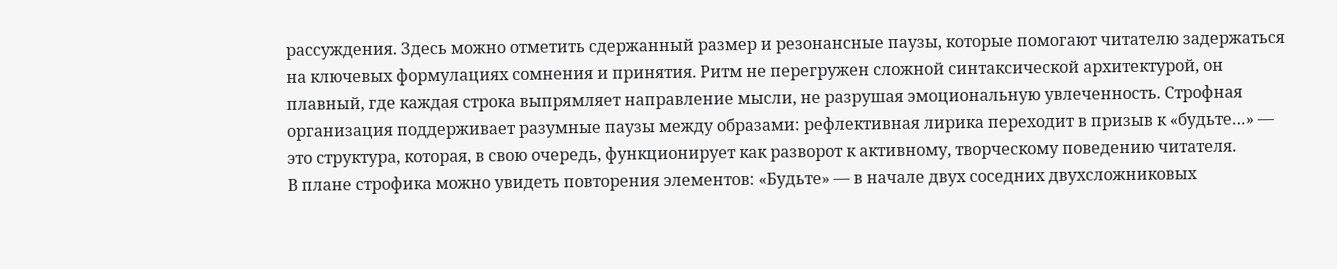рассуждения. Здесь можно отметить сдержанный размер и резонансные паузы, которые помогают читателю задержаться на ключевых формулациях сомнения и принятия. Ритм не перегружен сложной синтаксической архитектурой, он плавный, где каждая строка выпрямляет направление мысли, не разрушая эмоциональную увлеченность. Строфная организация поддерживает разумные паузы между образами: рефлективная лирика переходит в призыв к «будьте…» — это структура, которая, в свою очередь, функционирует как разворот к активному, творческому поведению читателя.
В плане строфика можно увидеть повторения элементов: «Будьте» — в начале двух соседних двухсложниковых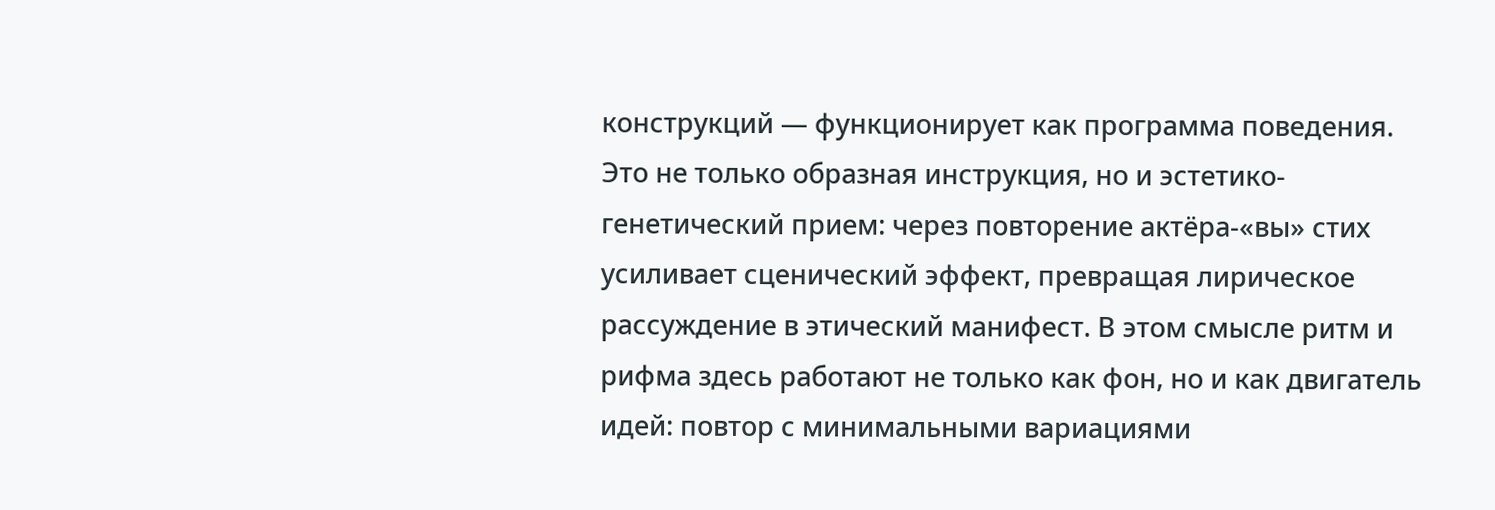конструкций — функционирует как программа поведения. Это не только образная инструкция, но и эстетико-генетический прием: через повторение актёра-«вы» стих усиливает сценический эффект, превращая лирическое рассуждение в этический манифест. В этом смысле ритм и рифма здесь работают не только как фон, но и как двигатель идей: повтор с минимальными вариациями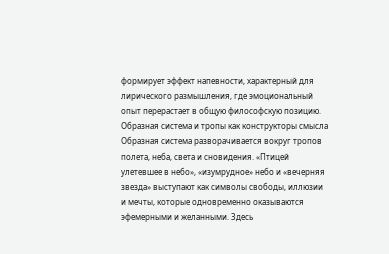формирует эффект напевности, характерный для лирического размышления, где эмоциональный опыт перерастает в общую философскую позицию.
Образная система и тропы как конструкторы смысла
Образная система разворачивается вокруг тропов полета, неба, света и сновидения. «Птицей улетевшее в небо», «изумрудное» небо и «вечерняя звезда» выступают как символы свободы, иллюзии и мечты, которые одновременно оказываются эфемерными и желанными. Здесь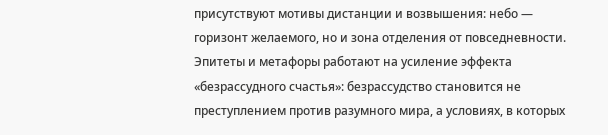присутствуют мотивы дистанции и возвышения: небо — горизонт желаемого, но и зона отделения от повседневности. Эпитеты и метафоры работают на усиление эффекта «безрассудного счастья»: безрассудство становится не преступлением против разумного мира, а условиях, в которых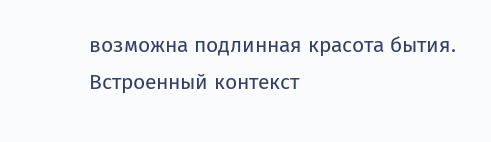возможна подлинная красота бытия.
Встроенный контекст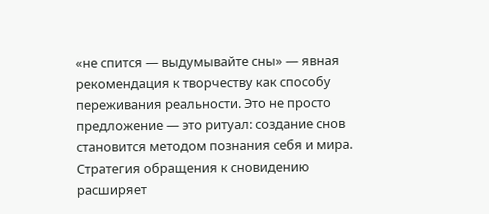«не спится — выдумывайте сны» — явная рекомендация к творчеству как способу переживания реальности. Это не просто предложение — это ритуал: создание снов становится методом познания себя и мира. Стратегия обращения к сновидению расширяет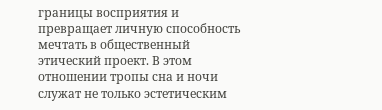границы восприятия и превращает личную способность мечтать в общественный этический проект. В этом отношении тропы сна и ночи служат не только эстетическим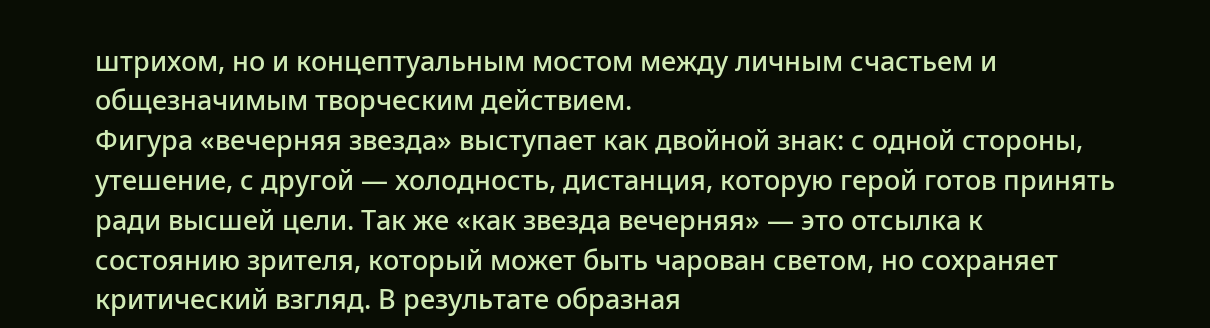штрихом, но и концептуальным мостом между личным счастьем и общезначимым творческим действием.
Фигура «вечерняя звезда» выступает как двойной знак: с одной стороны, утешение, с другой — холодность, дистанция, которую герой готов принять ради высшей цели. Так же «как звезда вечерняя» — это отсылка к состоянию зрителя, который может быть чарован светом, но сохраняет критический взгляд. В результате образная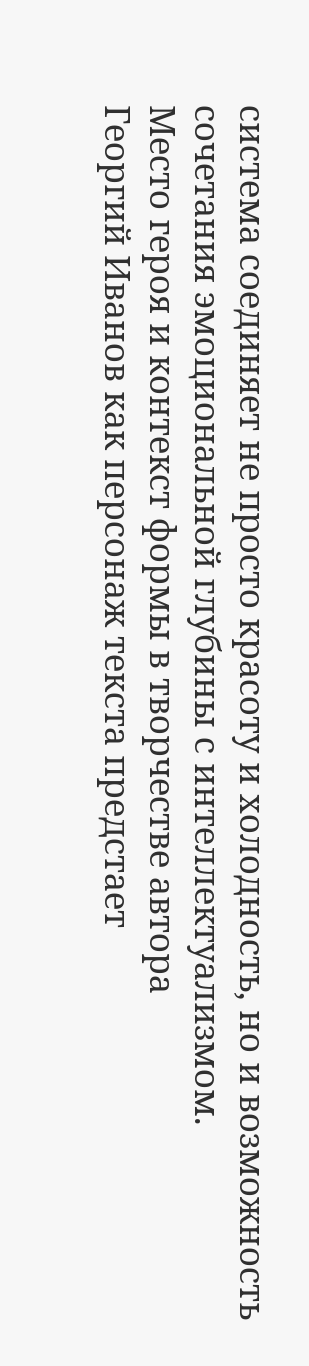система соединяет не просто красоту и холодность, но и возможность сочетания эмоциональной глубины с интеллектуализмом.
Место героя и контекст формы в творчестве автора
Георгий Иванов как персонаж текста предстает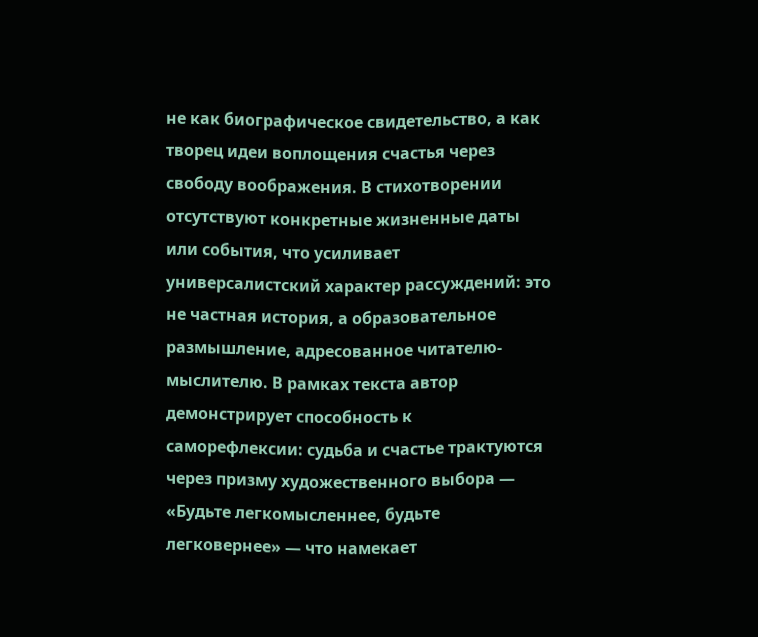не как биографическое свидетельство, а как творец идеи воплощения счастья через свободу воображения. В стихотворении отсутствуют конкретные жизненные даты или события, что усиливает универсалистский характер рассуждений: это не частная история, а образовательное размышление, адресованное читателю-мыслителю. В рамках текста автор демонстрирует способность к саморефлексии: судьба и счастье трактуются через призму художественного выбора — «Будьте легкомысленнее, будьте легковернее» — что намекает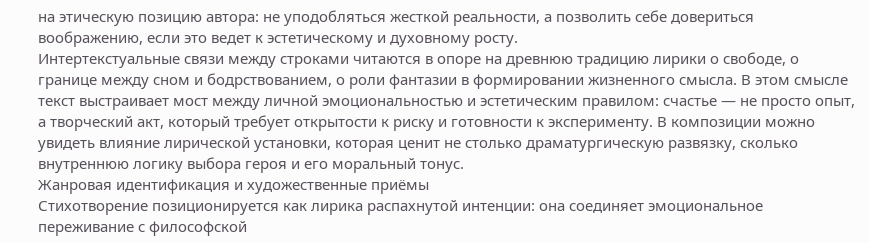на этическую позицию автора: не уподобляться жесткой реальности, а позволить себе довериться воображению, если это ведет к эстетическому и духовному росту.
Интертекстуальные связи между строками читаются в опоре на древнюю традицию лирики о свободе, о границе между сном и бодрствованием, о роли фантазии в формировании жизненного смысла. В этом смысле текст выстраивает мост между личной эмоциональностью и эстетическим правилом: счастье — не просто опыт, а творческий акт, который требует открытости к риску и готовности к эксперименту. В композиции можно увидеть влияние лирической установки, которая ценит не столько драматургическую развязку, сколько внутреннюю логику выбора героя и его моральный тонус.
Жанровая идентификация и художественные приёмы
Стихотворение позиционируется как лирика распахнутой интенции: она соединяет эмоциональное переживание с философской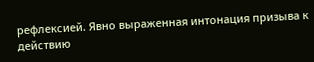рефлексией. Явно выраженная интонация призыва к действию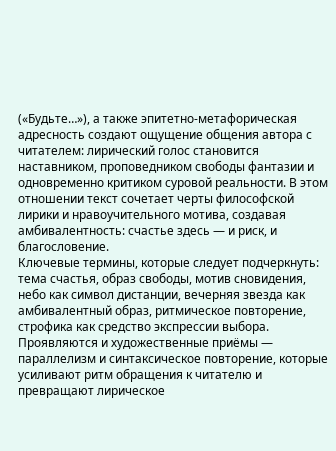(«Будьте…»), а также эпитетно-метафорическая адресность создают ощущение общения автора с читателем: лирический голос становится наставником, проповедником свободы фантазии и одновременно критиком суровой реальности. В этом отношении текст сочетает черты философской лирики и нравоучительного мотива, создавая амбивалентность: счастье здесь — и риск, и благословение.
Ключевые термины, которые следует подчеркнуть: тема счастья, образ свободы, мотив сновидения, небо как символ дистанции, вечерняя звезда как амбивалентный образ, ритмическое повторение, строфика как средство экспрессии выбора. Проявляются и художественные приёмы — параллелизм и синтаксическое повторение, которые усиливают ритм обращения к читателю и превращают лирическое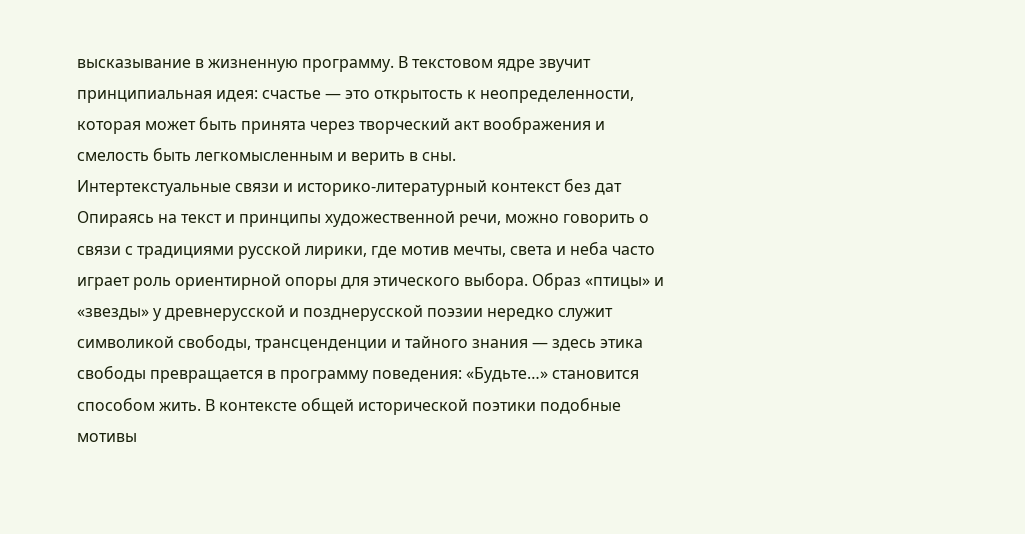высказывание в жизненную программу. В текстовом ядре звучит принципиальная идея: счастье — это открытость к неопределенности, которая может быть принята через творческий акт воображения и смелость быть легкомысленным и верить в сны.
Интертекстуальные связи и историко-литературный контекст без дат
Опираясь на текст и принципы художественной речи, можно говорить о связи с традициями русской лирики, где мотив мечты, света и неба часто играет роль ориентирной опоры для этического выбора. Образ «птицы» и «звезды» у древнерусской и позднерусской поэзии нередко служит символикой свободы, трансценденции и тайного знания — здесь этика свободы превращается в программу поведения: «Будьте…» становится способом жить. В контексте общей исторической поэтики подобные мотивы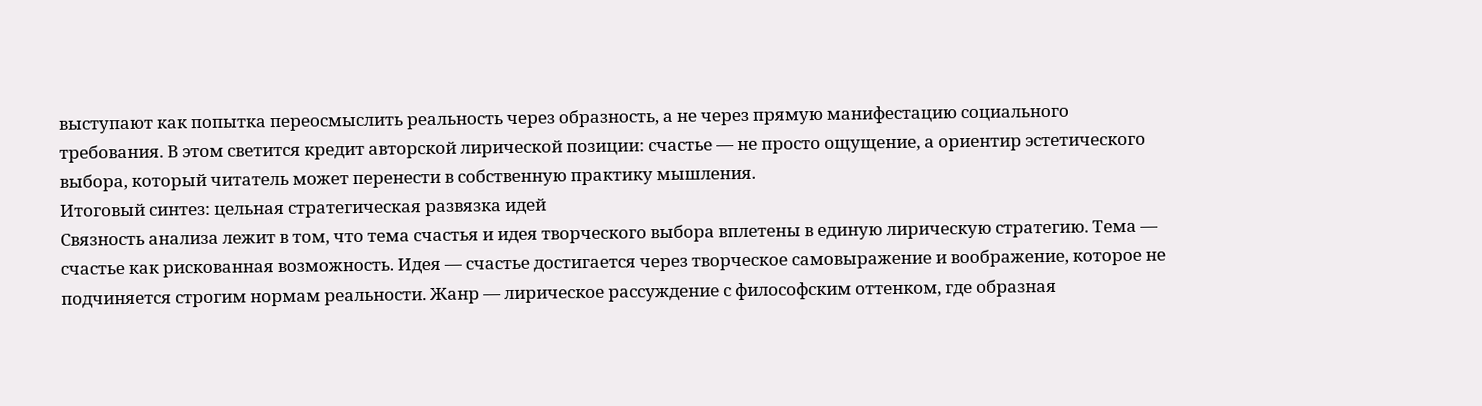выступают как попытка переосмыслить реальность через образность, а не через прямую манифестацию социального требования. В этом светится кредит авторской лирической позиции: счастье — не просто ощущение, а ориентир эстетического выбора, который читатель может перенести в собственную практику мышления.
Итоговый синтез: цельная стратегическая развязка идей
Связность анализа лежит в том, что тема счастья и идея творческого выбора вплетены в единую лирическую стратегию. Тема — счастье как рискованная возможность. Идея — счастье достигается через творческое самовыражение и воображение, которое не подчиняется строгим нормам реальности. Жанр — лирическое рассуждение с философским оттенком, где образная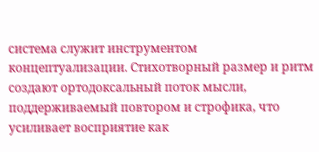система служит инструментом концептуализации. Стихотворный размер и ритм создают ортодоксальный поток мысли, поддерживаемый повтором и строфика, что усиливает восприятие как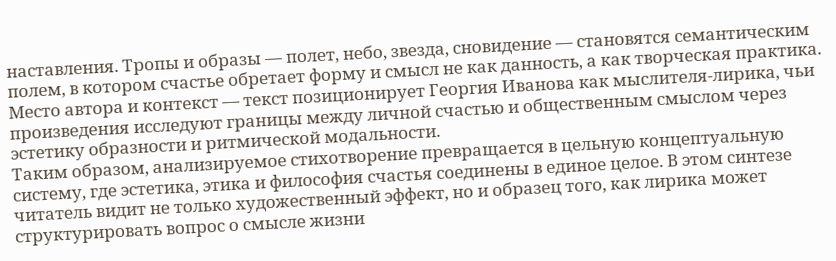наставления. Тропы и образы — полет, небо, звезда, сновидение — становятся семантическим полем, в котором счастье обретает форму и смысл не как данность, а как творческая практика. Место автора и контекст — текст позиционирует Георгия Иванова как мыслителя-лирика, чьи произведения исследуют границы между личной счастью и общественным смыслом через эстетику образности и ритмической модальности.
Таким образом, анализируемое стихотворение превращается в цельную концептуальную систему, где эстетика, этика и философия счастья соединены в единое целое. В этом синтезе читатель видит не только художественный эффект, но и образец того, как лирика может структурировать вопрос о смысле жизни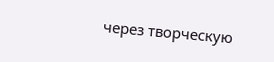через творческую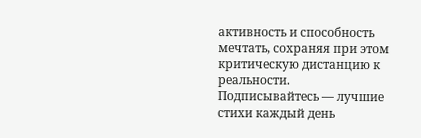активность и способность мечтать, сохраняя при этом критическую дистанцию к реальности.
Подписывайтесь — лучшие стихи каждый день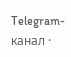Telegram-канал ·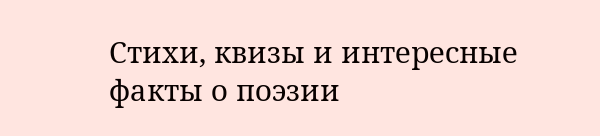Стихи, квизы и интересные факты о поэзии